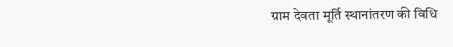ग्राम देवता मूर्ति स्थानांतरण की विधि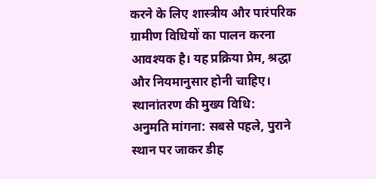करने के लिए शास्त्रीय और पारंपरिक ग्रामीण विधियों का पालन करना आवश्यक है। यह प्रक्रिया प्रेम, श्रद्धा और नियमानुसार होनी चाहिए।
स्थानांतरण की मुख्य विधि:
अनुमति मांगना: सबसे पहले, पुराने स्थान पर जाकर डीह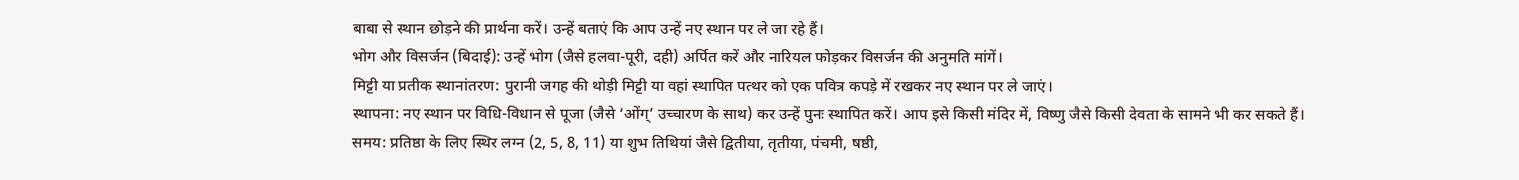बाबा से स्थान छोड़ने की प्रार्थना करें। उन्हें बताएं कि आप उन्हें नए स्थान पर ले जा रहे हैं।
भोग और विसर्जन (बिदाई): उन्हें भोग (जैसे हलवा-पूरी, दही) अर्पित करें और नारियल फोड़कर विसर्जन की अनुमति मांगें।
मिट्टी या प्रतीक स्थानांतरण: पुरानी जगह की थोड़ी मिट्टी या वहां स्थापित पत्थर को एक पवित्र कपड़े में रखकर नए स्थान पर ले जाएं।
स्थापना: नए स्थान पर विधि-विधान से पूजा (जैसे ‘ओंग्’ उच्चारण के साथ) कर उन्हें पुनः स्थापित करें। आप इसे किसी मंदिर में, विष्णु जैसे किसी देवता के सामने भी कर सकते हैं।
समय: प्रतिष्ठा के लिए स्थिर लग्न (2, 5, 8, 11) या शुभ तिथियां जैसे द्वितीया, तृतीया, पंचमी, षष्ठी,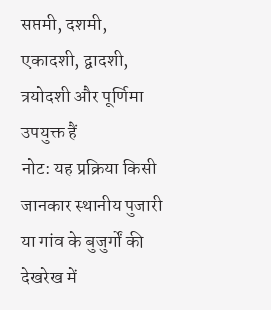सप्तमी, दशमी, एकादशी, द्वादशी, त्रयोदशी और पूर्णिमा उपयुक्त हैं
नोट: यह प्रक्रिया किसी जानकार स्थानीय पुजारी या गांव के बुजुर्गों की देखरेख में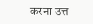करना उत्त